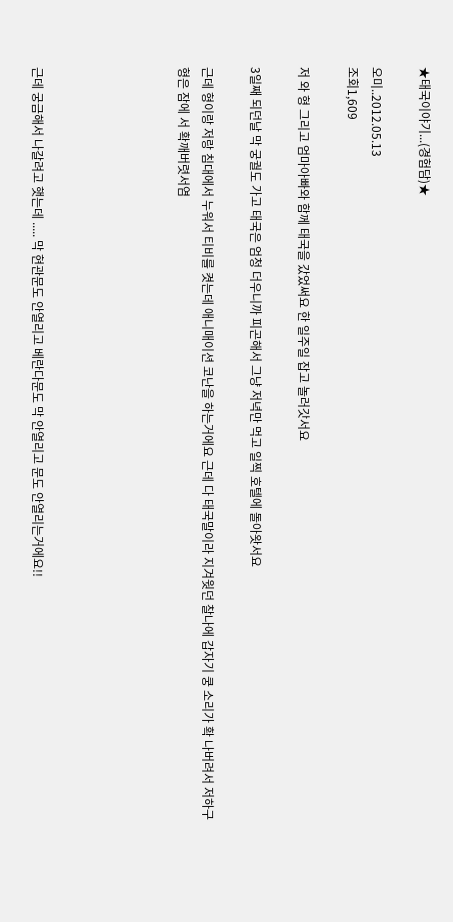★태국이야기...(경험담)★

오미..2012.05.13
조회1,609

저 와 형 그리고 엄마아빠와 함께 태국을 갔었써요 한 일주일 잡고 놀러갓서요

3일째 되던날 막 궁궐도 가고 태국은 엄청 더우니까 피곤해서 그냥 저녁만 먹고 일찍 호텔에 돌아왓서요

근데 형이랑 저랑 침대에서 누워서 티비를 켯는데 애니매이션 코난을 하는거에요 근데 다 태국말이라 지겨웟던 찰나에 갑자기 쿵 소리가 확 나버려서 저하구 형은 잠에 서 확깨버렷서염





근데 궁금해서 나갈려고 햇는데 ..... 막 현관문도 안열리고 베란다문도 막 안열리고 문도 안열리는거에요!!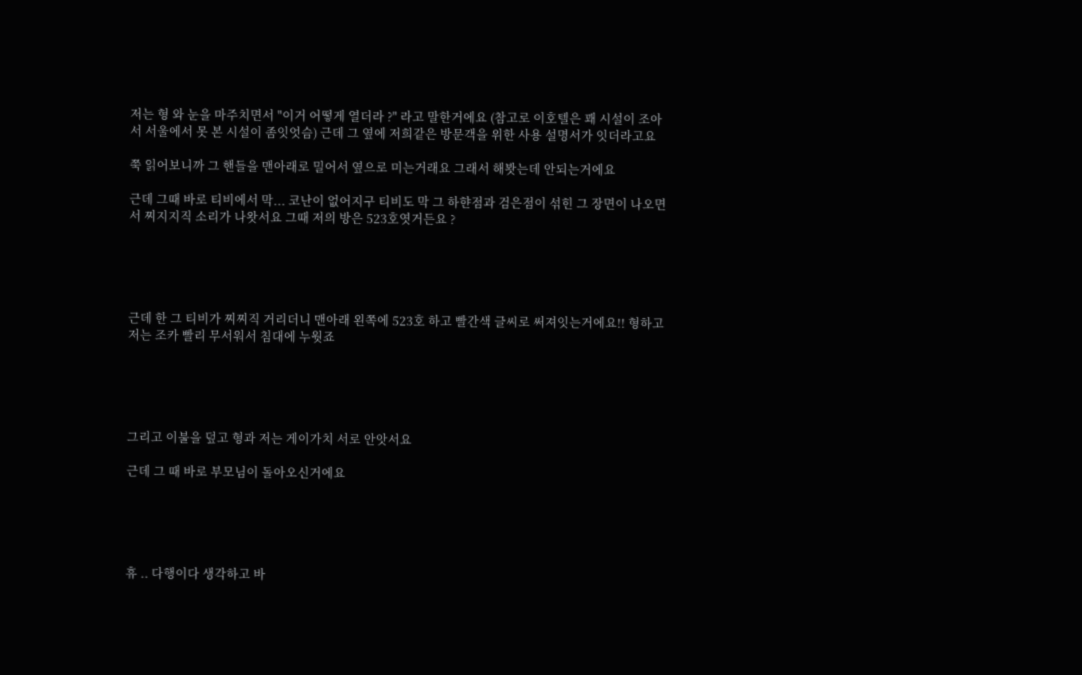저는 형 와 눈을 마주치면서 "이거 어떻게 열더라 ?" 라고 말한거에요 (참고로 이호텔은 꽤 시설이 조아서 서울에서 못 본 시설이 좀잇엇슴) 근데 그 옆에 저희같은 방문객을 위한 사용 설명서가 잇더라고요

쭉 읽어보니까 그 핸들을 맨아래로 밀어서 옆으로 미는거래요 그래서 해봣는데 안되는거에요

근데 그때 바로 티비에서 막... 코난이 없어지구 티비도 막 그 하햔점과 검은점이 섞힌 그 장면이 나오면서 찌지지직 소리가 나왓서요 그때 저의 방은 523호엿거든요 ?





근데 한 그 티비가 찌찌직 거리더니 맨아래 왼쪽에 523호 하고 빨간색 글씨로 써져잇는거에요!! 형하고 저는 조카 빨리 무서워서 침대에 누웟죠





그리고 이불을 덮고 형과 저는 게이가치 서로 안앗서요

근데 그 때 바로 부모님이 돌아오신거에요





휴 .. 다행이다 생각하고 바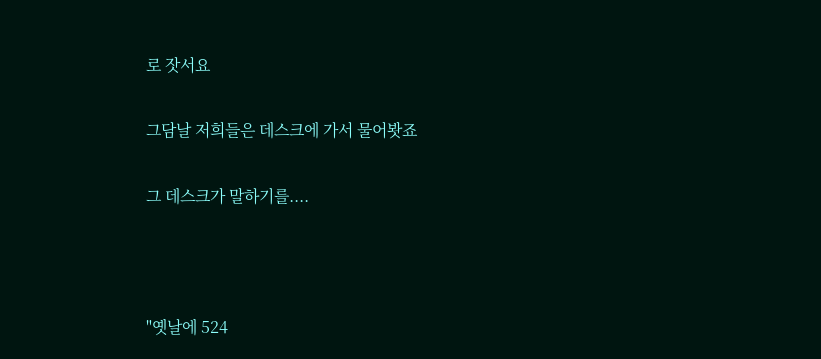로 잣서요

그담날 저희들은 데스크에 가서 물어봣죠

그 데스크가 말하기를....



"옛날에 524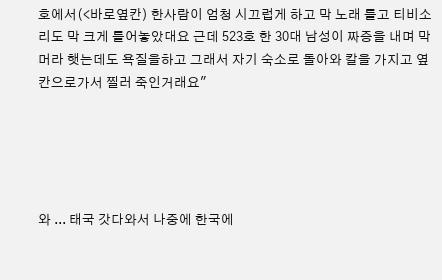호에서(<바로옆칸) 한사람이 엄청 시끄럽게 하고 막 노래 틀고 티비소리도 막 크게 틀어놓았대요 근데 523호 한 30대 남성이 짜증을 내며 막 머라 햇는데도 욕질을하고 그래서 자기 숙소로 돌아와 칼을 가지고 옆칸으로가서 찔러 죽인거래요"





와 ... 태국 갓다와서 나중에 한국에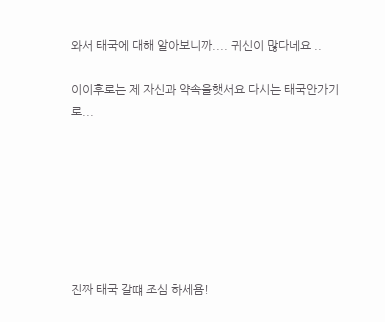와서 태국에 대해 알아보니까.... 귀신이 많다네요 ..

이이후로는 제 자신과 약속을햇서요 다시는 태국안가기로...







진짜 태국 갈떄 조심 하세욤!